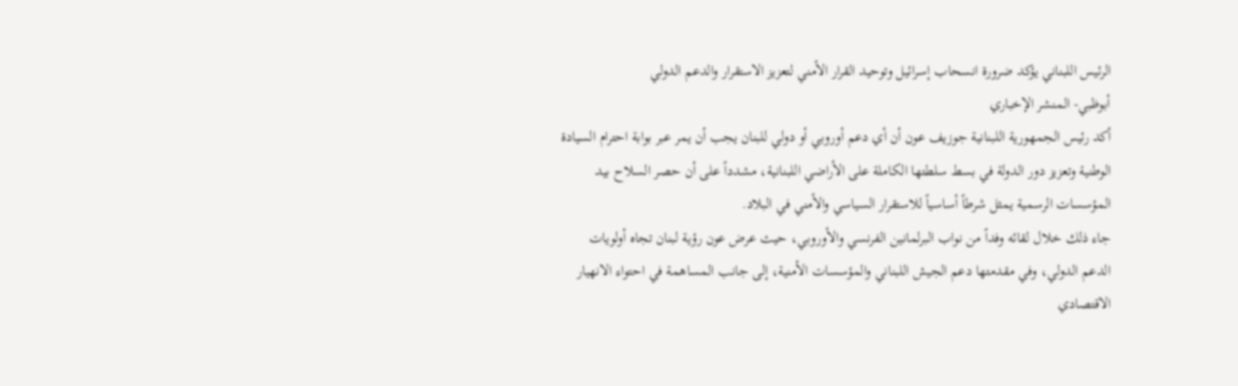الرئيس اللبناني يؤكد ضرورة انسحاب إسرائيل وتوحيد القرار الأمني لتعزيز الاستقرار والدعم الدولي
أبوظبي- المنشر الإخباري
أكد رئيس الجمهورية اللبنانية جوزيف عون أن أي دعم أوروبي أو دولي للبنان يجب أن يمر عبر بوابة احترام السيادة الوطنية وتعزيز دور الدولة في بسط سلطتها الكاملة على الأراضي اللبنانية، مشدداً على أن حصر السلاح بيد المؤسسات الرسمية يمثل شرطاً أساسياً للاستقرار السياسي والأمني في البلاد.
جاء ذلك خلال لقائه وفداً من نواب البرلمانين الفرنسي والأوروبي، حيث عرض عون رؤية لبنان تجاه أولويات الدعم الدولي، وفي مقدمتها دعم الجيش اللبناني والمؤسسات الأمنية، إلى جانب المساهمة في احتواء الانهيار الاقتصادي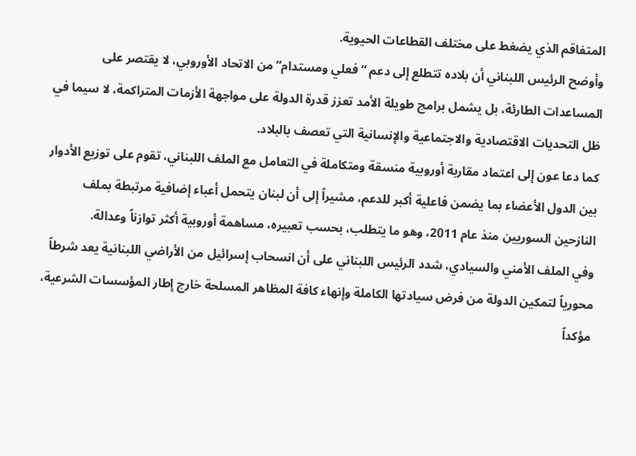المتفاقم الذي يضغط على مختلف القطاعات الحيوية.
وأوضح الرئيس اللبناني أن بلاده تتطلع إلى دعم “فعلي ومستدام” من الاتحاد الأوروبي، لا يقتصر على المساعدات الطارئة، بل يشمل برامج طويلة الأمد تعزز قدرة الدولة على مواجهة الأزمات المتراكمة، لا سيما في ظل التحديات الاقتصادية والاجتماعية والإنسانية التي تعصف بالبلاد.
كما دعا عون إلى اعتماد مقاربة أوروبية منسقة ومتكاملة في التعامل مع الملف اللبناني، تقوم على توزيع الأدوار بين الدول الأعضاء بما يضمن فاعلية أكبر للدعم، مشيراً إلى أن لبنان يتحمل أعباء إضافية مرتبطة بملف النازحين السوريين منذ عام 2011، وهو ما يتطلب، بحسب تعبيره، مساهمة أوروبية أكثر توازناً وعدالة.
وفي الملف الأمني والسيادي، شدد الرئيس اللبناني على أن انسحاب إسرائيل من الأراضي اللبنانية يعد شرطاً محورياً لتمكين الدولة من فرض سيادتها الكاملة وإنهاء كافة المظاهر المسلحة خارج إطار المؤسسات الشرعية، مؤكداً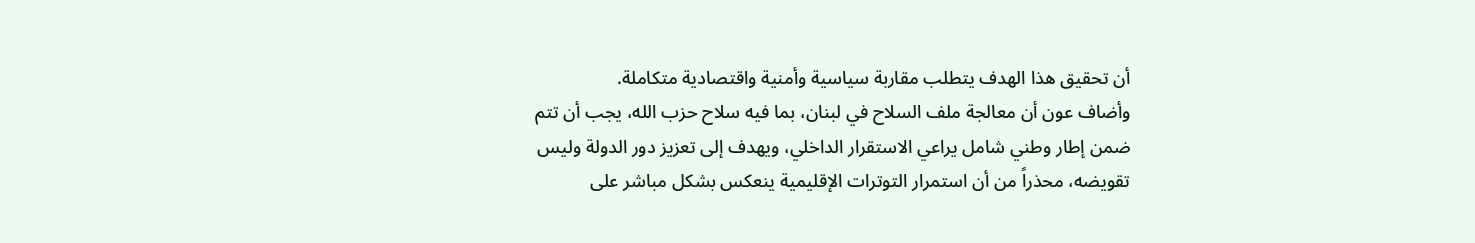أن تحقيق هذا الهدف يتطلب مقاربة سياسية وأمنية واقتصادية متكاملة.
وأضاف عون أن معالجة ملف السلاح في لبنان، بما فيه سلاح حزب الله، يجب أن تتم ضمن إطار وطني شامل يراعي الاستقرار الداخلي، ويهدف إلى تعزيز دور الدولة وليس تقويضه، محذراً من أن استمرار التوترات الإقليمية ينعكس بشكل مباشر على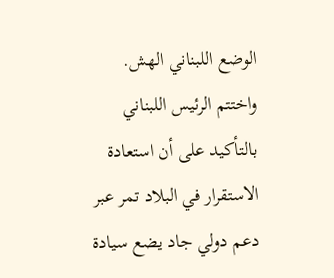الوضع اللبناني الهش.
واختتم الرئيس اللبناني بالتأكيد على أن استعادة الاستقرار في البلاد تمر عبر دعم دولي جاد يضع سيادة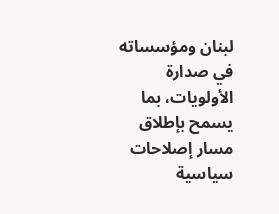لبنان ومؤسساته في صدارة الأولويات، بما يسمح بإطلاق مسار إصلاحات سياسية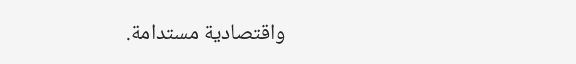واقتصادية مستدامة.